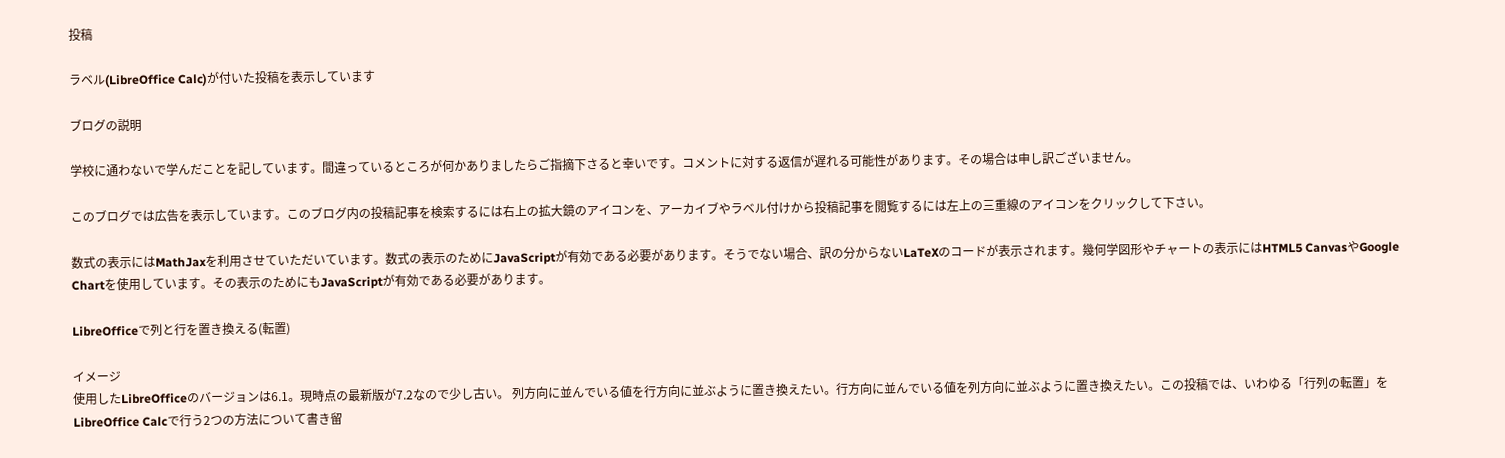投稿

ラベル(LibreOffice Calc)が付いた投稿を表示しています

ブログの説明

学校に通わないで学んだことを記しています。間違っているところが何かありましたらご指摘下さると幸いです。コメントに対する返信が遅れる可能性があります。その場合は申し訳ございません。

このブログでは広告を表示しています。このブログ内の投稿記事を検索するには右上の拡大鏡のアイコンを、アーカイブやラベル付けから投稿記事を閲覧するには左上の三重線のアイコンをクリックして下さい。

数式の表示にはMathJaxを利用させていただいています。数式の表示のためにJavaScriptが有効である必要があります。そうでない場合、訳の分からないLaTeXのコードが表示されます。幾何学図形やチャートの表示にはHTML5 CanvasやGoogle Chartを使用しています。その表示のためにもJavaScriptが有効である必要があります。

LibreOfficeで列と行を置き換える(転置)

イメージ
使用したLibreOfficeのバージョンは6.1。現時点の最新版が7.2なので少し古い。 列方向に並んでいる値を行方向に並ぶように置き換えたい。行方向に並んでいる値を列方向に並ぶように置き換えたい。この投稿では、いわゆる「行列の転置」をLibreOffice Calcで行う2つの方法について書き留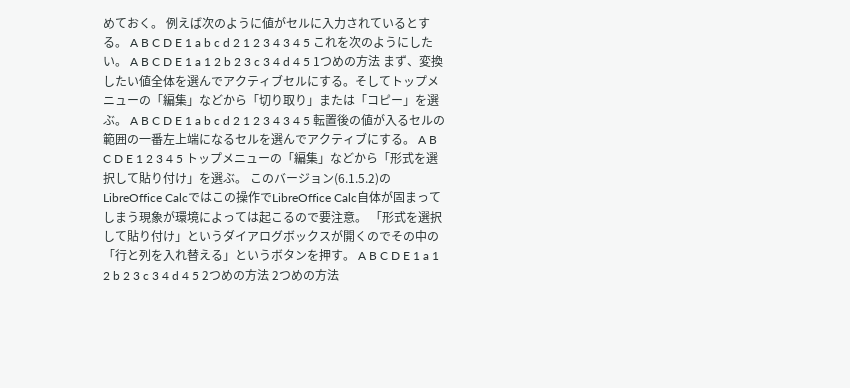めておく。 例えば次のように値がセルに入力されているとする。 A B C D E 1 a b c d 2 1 2 3 4 3 4 5 これを次のようにしたい。 A B C D E 1 a 1 2 b 2 3 c 3 4 d 4 5 1つめの方法 まず、変換したい値全体を選んでアクティブセルにする。そしてトップメニューの「編集」などから「切り取り」または「コピー」を選ぶ。 A B C D E 1 a b c d 2 1 2 3 4 3 4 5 転置後の値が入るセルの範囲の一番左上端になるセルを選んでアクティブにする。 A B C D E 1 2 3 4 5 トップメニューの「編集」などから「形式を選択して貼り付け」を選ぶ。 このバージョン(6.1.5.2)のLibreOffice Calcではこの操作でLibreOffice Calc自体が固まってしまう現象が環境によっては起こるので要注意。 「形式を選択して貼り付け」というダイアログボックスが開くのでその中の「行と列を入れ替える」というボタンを押す。 A B C D E 1 a 1 2 b 2 3 c 3 4 d 4 5 2つめの方法 2つめの方法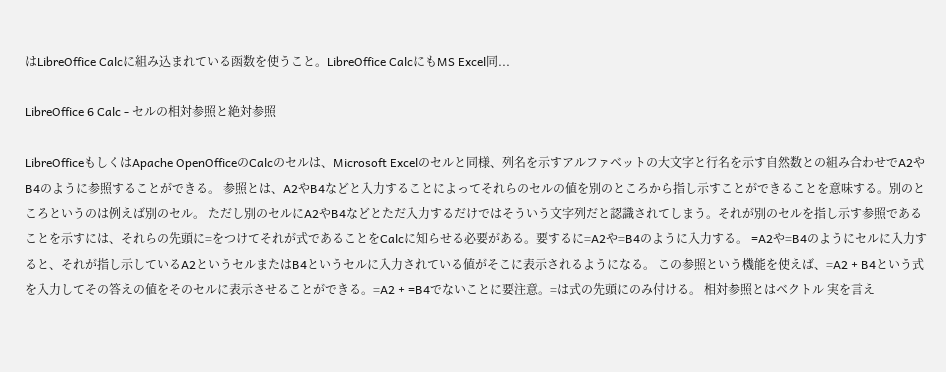はLibreOffice Calcに組み込まれている函数を使うこと。LibreOffice CalcにもMS Excel同...

LibreOffice 6 Calc - セルの相対参照と絶対参照

LibreOfficeもしくはApache OpenOfficeのCalcのセルは、Microsoft Excelのセルと同様、列名を示すアルファベットの大文字と行名を示す自然数との組み合わせでA2やB4のように参照することができる。 参照とは、A2やB4などと入力することによってそれらのセルの値を別のところから指し示すことができることを意味する。別のところというのは例えば別のセル。 ただし別のセルにA2やB4などとただ入力するだけではそういう文字列だと認識されてしまう。それが別のセルを指し示す参照であることを示すには、それらの先頭に=をつけてそれが式であることをCalcに知らせる必要がある。要するに=A2や=B4のように入力する。 =A2や=B4のようにセルに入力すると、それが指し示しているA2というセルまたはB4というセルに入力されている値がそこに表示されるようになる。 この参照という機能を使えば、=A2 + B4という式を入力してその答えの値をそのセルに表示させることができる。=A2 + =B4でないことに要注意。=は式の先頭にのみ付ける。 相対参照とはベクトル 実を言え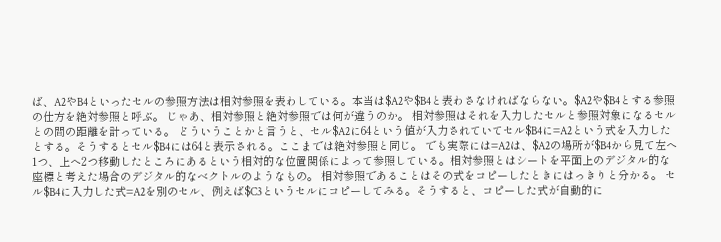ば、A2やB4といったセルの参照方法は相対参照を表わしている。本当は$A2や$B4と表わさなければならない。$A2や$B4とする参照の仕方を絶対参照と呼ぶ。 じゃあ、相対参照と絶対参照では何が違うのか。 相対参照はそれを入力したセルと参照対象になるセルとの間の距離を計っている。 どういうことかと言うと、セル$A2に64という値が入力されていてセル$B4に=A2という式を入力したとする。そうするとセル$B4には64と表示される。ここまでは絶対参照と同じ。 でも実際には=A2は、$A2の場所が$B4から見て左へ1つ、上へ2つ移動したところにあるという相対的な位置関係によって参照している。相対参照とはシートを平面上のデジタル的な座標と考えた場合のデジタル的なベクトルのようなもの。 相対参照であることはその式をコピーしたときにはっきりと分かる。 セル$B4に入力した式=A2を別のセル、例えば$C3というセルにコピーしてみる。そうすると、コピーした式が自動的に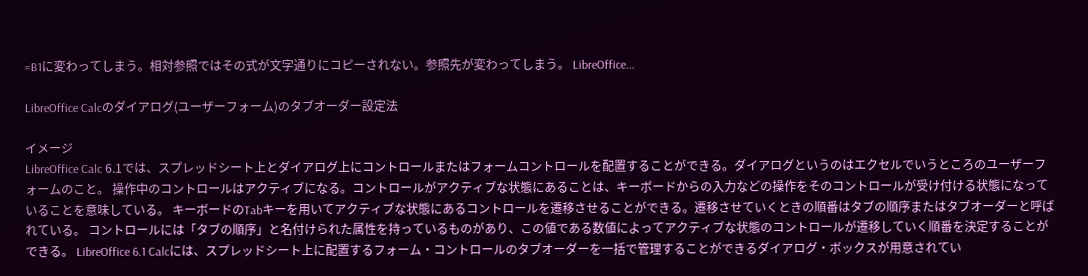=B1に変わってしまう。相対参照ではその式が文字通りにコピーされない。参照先が変わってしまう。 LibreOffice...

LibreOffice Calcのダイアログ(ユーザーフォーム)のタブオーダー設定法

イメージ
LibreOffice Calc 6.1では、スプレッドシート上とダイアログ上にコントロールまたはフォームコントロールを配置することができる。ダイアログというのはエクセルでいうところのユーザーフォームのこと。 操作中のコントロールはアクティブになる。コントロールがアクティブな状態にあることは、キーボードからの入力などの操作をそのコントロールが受け付ける状態になっていることを意味している。 キーボードのTabキーを用いてアクティブな状態にあるコントロールを遷移させることができる。遷移させていくときの順番はタブの順序またはタブオーダーと呼ばれている。 コントロールには「タブの順序」と名付けられた属性を持っているものがあり、この値である数値によってアクティブな状態のコントロールが遷移していく順番を決定することができる。 LibreOffice 6.1 Calcには、スプレッドシート上に配置するフォーム・コントロールのタブオーダーを一括で管理することができるダイアログ・ボックスが用意されてい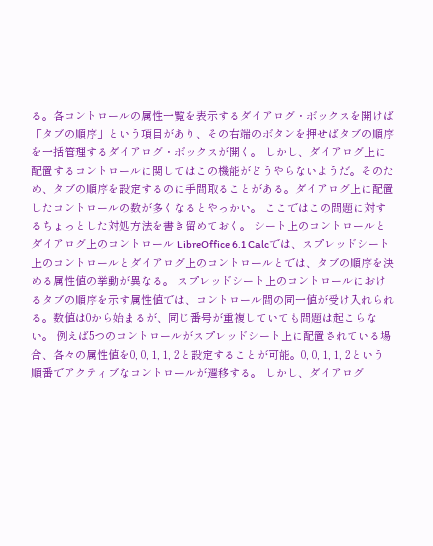る。各コントロールの属性一覧を表示するダイアログ・ボックスを開けば「タブの順序」という項目があり、その右端のボタンを押せばタブの順序を一括管理するダイアログ・ボックスが開く。 しかし、ダイアログ上に配置するコントロールに関してはこの機能がどうやらないようだ。そのため、タブの順序を設定するのに手間取ることがある。ダイアログ上に配置したコントロールの数が多くなるとやっかい。 ここではこの問題に対するちょっとした対処方法を書き留めておく。 シート上のコントロールとダイアログ上のコントロール LibreOffice 6.1 Calcでは、スプレッドシート上のコントロールとダイアログ上のコントロールとでは、タブの順序を決める属性値の挙動が異なる。 スプレッドシート上のコントロールにおけるタブの順序を示す属性値では、コントロール間の同一値が受け入れられる。数値は0から始まるが、同じ番号が重複していても問題は起こらない。 例えば5つのコントロールがスプレッドシート上に配置されている場合、各々の属性値を0, 0, 1, 1, 2と設定することが可能。0, 0, 1, 1, 2という順番でアクティブなコントロールが遷移する。 しかし、ダイアログ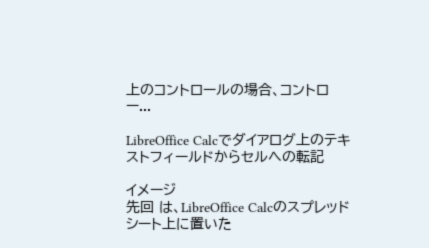上のコントロールの場合、コントロー...

LibreOffice Calcでダイアログ上のテキストフィールドからセルへの転記

イメージ
先回 は、LibreOffice Calcのスプレッドシート上に置いた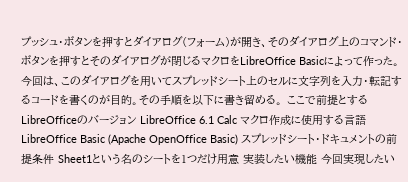プッシュ・ボタンを押すとダイアログ(フォーム)が開き、そのダイアログ上のコマンド・ボタンを押すとそのダイアログが閉じるマクロをLibreOffice Basicによって作った。 今回は、このダイアログを用いてスプレッドシート上のセルに文字列を入力・転記するコードを書くのが目的。その手順を以下に書き留める。 ここで前提とするLibreOfficeのバージョン LibreOffice 6.1 Calc マクロ作成に使用する言語 LibreOffice Basic (Apache OpenOffice Basic) スプレッドシート・ドキュメントの前提条件 Sheet1という名のシートを1つだけ用意 実装したい機能 今回実現したい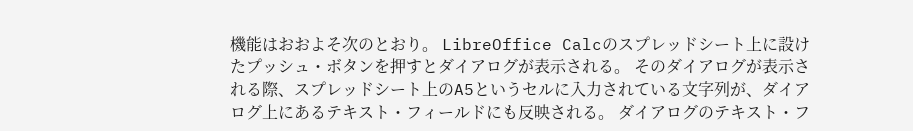機能はおおよそ次のとおり。 LibreOffice Calcのスプレッドシート上に設けたプッシュ・ボタンを押すとダイアログが表示される。 そのダイアログが表示される際、スプレッドシート上のA5というセルに入力されている文字列が、ダイアログ上にあるテキスト・フィールドにも反映される。 ダイアログのテキスト・フ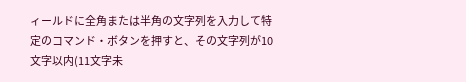ィールドに全角または半角の文字列を入力して特定のコマンド・ボタンを押すと、その文字列が10文字以内(11文字未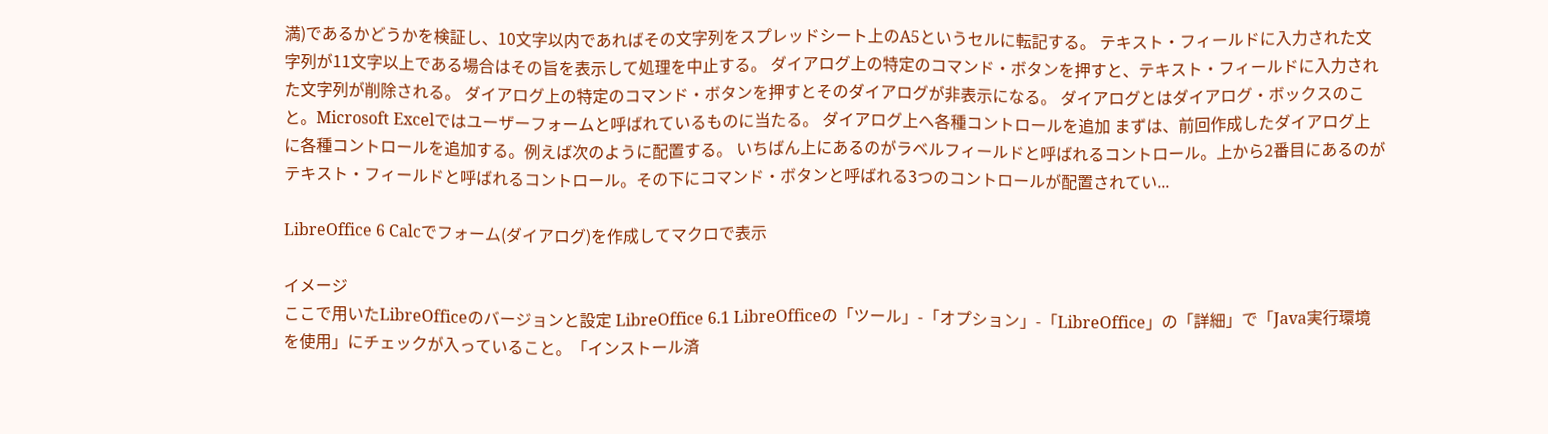満)であるかどうかを検証し、10文字以内であればその文字列をスプレッドシート上のA5というセルに転記する。 テキスト・フィールドに入力された文字列が11文字以上である場合はその旨を表示して処理を中止する。 ダイアログ上の特定のコマンド・ボタンを押すと、テキスト・フィールドに入力された文字列が削除される。 ダイアログ上の特定のコマンド・ボタンを押すとそのダイアログが非表示になる。 ダイアログとはダイアログ・ボックスのこと。Microsoft Excelではユーザーフォームと呼ばれているものに当たる。 ダイアログ上へ各種コントロールを追加 まずは、前回作成したダイアログ上に各種コントロールを追加する。例えば次のように配置する。 いちばん上にあるのがラベルフィールドと呼ばれるコントロール。上から2番目にあるのがテキスト・フィールドと呼ばれるコントロール。その下にコマンド・ボタンと呼ばれる3つのコントロールが配置されてい...

LibreOffice 6 Calcでフォーム(ダイアログ)を作成してマクロで表示

イメージ
ここで用いたLibreOfficeのバージョンと設定 LibreOffice 6.1 LibreOfficeの「ツール」-「オプション」-「LibreOffice」の「詳細」で「Java実行環境を使用」にチェックが入っていること。「インストール済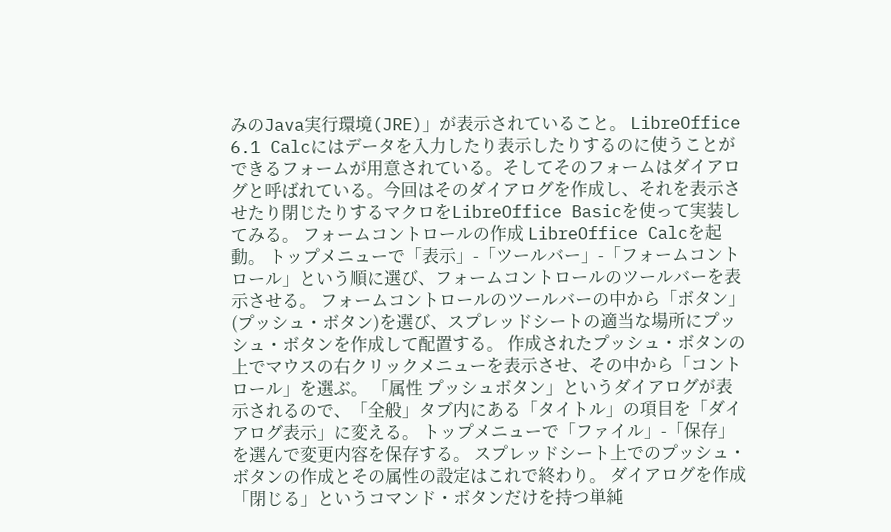みのJava実行環境(JRE)」が表示されていること。 LibreOffice 6.1 Calcにはデータを入力したり表示したりするのに使うことができるフォームが用意されている。そしてそのフォームはダイアログと呼ばれている。今回はそのダイアログを作成し、それを表示させたり閉じたりするマクロをLibreOffice Basicを使って実装してみる。 フォームコントロールの作成 LibreOffice Calcを起動。 トップメニューで「表示」-「ツールバー」-「フォームコントロール」という順に選び、フォームコントロールのツールバーを表示させる。 フォームコントロールのツールバーの中から「ボタン」(プッシュ・ボタン)を選び、スプレッドシートの適当な場所にプッシュ・ボタンを作成して配置する。 作成されたプッシュ・ボタンの上でマウスの右クリックメニューを表示させ、その中から「コントロール」を選ぶ。 「属性 プッシュボタン」というダイアログが表示されるので、「全般」タブ内にある「タイトル」の項目を「ダイアログ表示」に変える。 トップメニューで「ファイル」-「保存」を選んで変更内容を保存する。 スプレッドシート上でのプッシュ・ボタンの作成とその属性の設定はこれで終わり。 ダイアログを作成 「閉じる」というコマンド・ボタンだけを持つ単純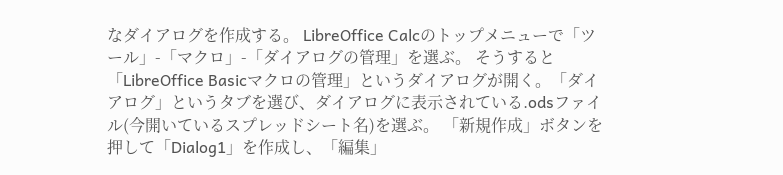なダイアログを作成する。 LibreOffice Calcのトップメニューで「ツール」-「マクロ」-「ダイアログの管理」を選ぶ。 そうすると「LibreOffice Basicマクロの管理」というダイアログが開く。「ダイアログ」というタブを選び、ダイアログに表示されている.odsファイル(今開いているスプレッドシート名)を選ぶ。 「新規作成」ボタンを押して「Dialog1」を作成し、「編集」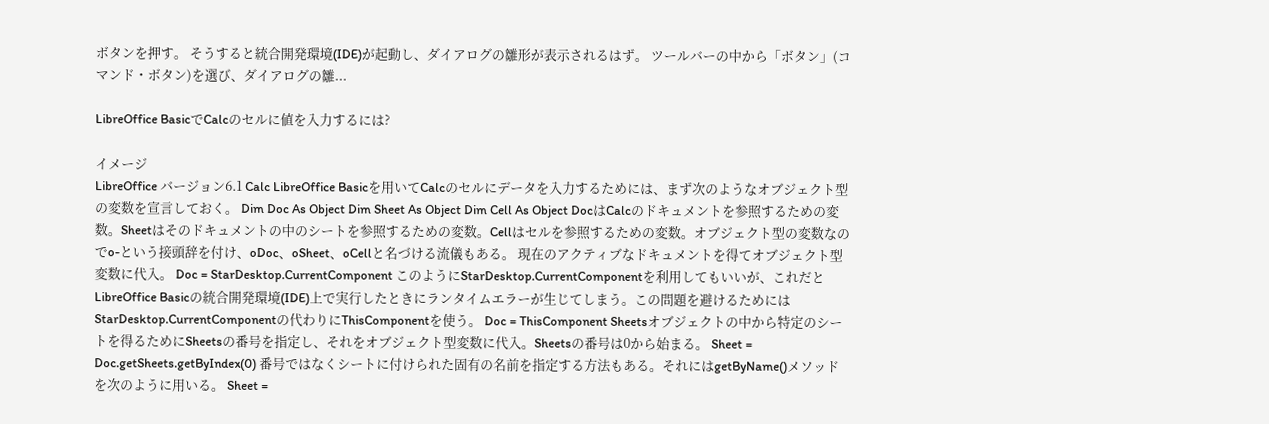ボタンを押す。 そうすると統合開発環境(IDE)が起動し、ダイアログの雛形が表示されるはず。 ツールバーの中から「ボタン」(コマンド・ボタン)を選び、ダイアログの雛...

LibreOffice BasicでCalcのセルに値を入力するには?

イメージ
LibreOffice バージョン6.1 Calc LibreOffice Basicを用いてCalcのセルにデータを入力するためには、まず次のようなオブジェクト型の変数を宣言しておく。 Dim Doc As Object Dim Sheet As Object Dim Cell As Object DocはCalcのドキュメントを参照するための変数。Sheetはそのドキュメントの中のシートを参照するための変数。Cellはセルを参照するための変数。オブジェクト型の変数なのでo-という接頭辞を付け、oDoc、oSheet、oCellと名づける流儀もある。 現在のアクティブなドキュメントを得てオブジェクト型変数に代入。 Doc = StarDesktop.CurrentComponent このようにStarDesktop.CurrentComponentを利用してもいいが、これだとLibreOffice Basicの統合開発環境(IDE)上で実行したときにランタイムエラーが生じてしまう。この問題を避けるためにはStarDesktop.CurrentComponentの代わりにThisComponentを使う。 Doc = ThisComponent Sheetsオブジェクトの中から特定のシートを得るためにSheetsの番号を指定し、それをオブジェクト型変数に代入。Sheetsの番号は0から始まる。 Sheet = Doc.getSheets.getByIndex(0) 番号ではなくシートに付けられた固有の名前を指定する方法もある。それにはgetByName()メソッドを次のように用いる。 Sheet =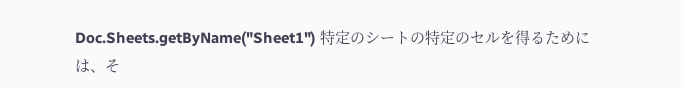Doc.Sheets.getByName("Sheet1") 特定のシートの特定のセルを得るためには、そ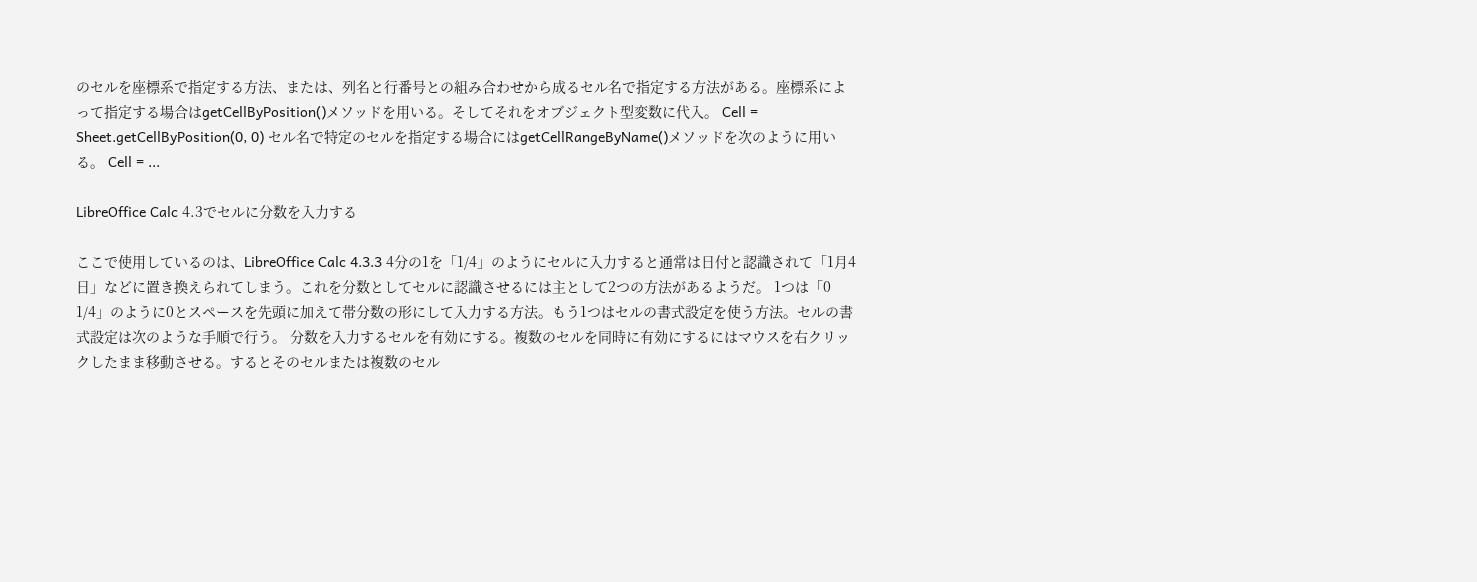のセルを座標系で指定する方法、または、列名と行番号との組み合わせから成るセル名で指定する方法がある。座標系によって指定する場合はgetCellByPosition()メソッドを用いる。そしてそれをオブジェクト型変数に代入。 Cell = Sheet.getCellByPosition(0, 0) セル名で特定のセルを指定する場合にはgetCellRangeByName()メソッドを次のように用いる。 Cell = ...

LibreOffice Calc 4.3でセルに分数を入力する

ここで使用しているのは、LibreOffice Calc 4.3.3 4分の1を「1/4」のようにセルに入力すると通常は日付と認識されて「1月4日」などに置き換えられてしまう。これを分数としてセルに認識させるには主として2つの方法があるようだ。 1つは「0 1/4」のように0とスペースを先頭に加えて帯分数の形にして入力する方法。もう1つはセルの書式設定を使う方法。セルの書式設定は次のような手順で行う。 分数を入力するセルを有効にする。複数のセルを同時に有効にするにはマウスを右クリックしたまま移動させる。するとそのセルまたは複数のセル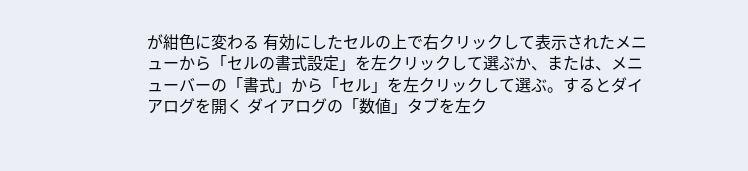が紺色に変わる 有効にしたセルの上で右クリックして表示されたメニューから「セルの書式設定」を左クリックして選ぶか、または、メニューバーの「書式」から「セル」を左クリックして選ぶ。するとダイアログを開く ダイアログの「数値」タブを左ク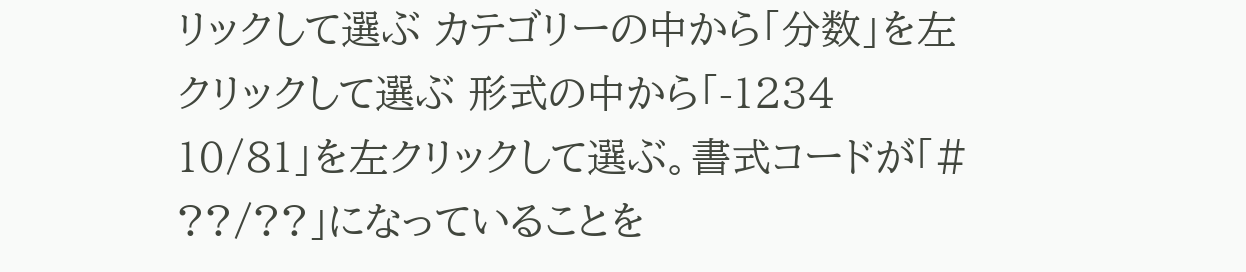リックして選ぶ カテゴリーの中から「分数」を左クリックして選ぶ 形式の中から「-1234 10/81」を左クリックして選ぶ。書式コードが「# ??/??」になっていることを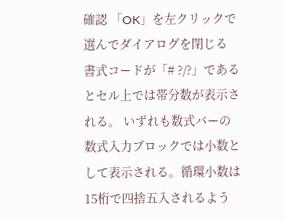確認 「OK」を左クリックで選んでダイアログを閉じる 書式コードが「# ?/?」であるとセル上では帯分数が表示される。 いずれも数式バーの数式入力ブロックでは小数として表示される。循環小数は15桁で四捨五入されるよう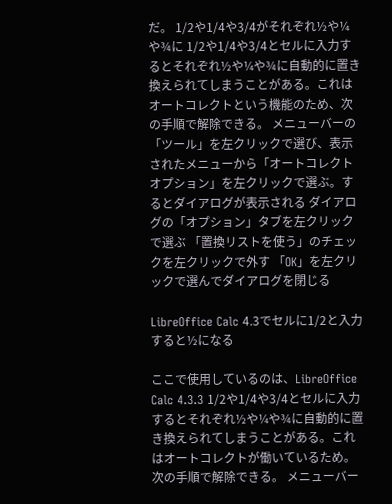だ。 1/2や1/4や3/4がそれぞれ½や¼や¾に 1/2や1/4や3/4とセルに入力するとそれぞれ½や¼や¾に自動的に置き換えられてしまうことがある。これはオートコレクトという機能のため、次の手順で解除できる。 メニューバーの「ツール」を左クリックで選び、表示されたメニューから「オートコレクトオプション」を左クリックで選ぶ。するとダイアログが表示される ダイアログの「オプション」タブを左クリックで選ぶ 「置換リストを使う」のチェックを左クリックで外す 「OK」を左クリックで選んでダイアログを閉じる

LibreOffice Calc 4.3でセルに1/2と入力すると½になる

ここで使用しているのは、LibreOffice Calc 4.3.3 1/2や1/4や3/4とセルに入力するとそれぞれ½や¼や¾に自動的に置き換えられてしまうことがある。これはオートコレクトが働いているため。次の手順で解除できる。 メニューバー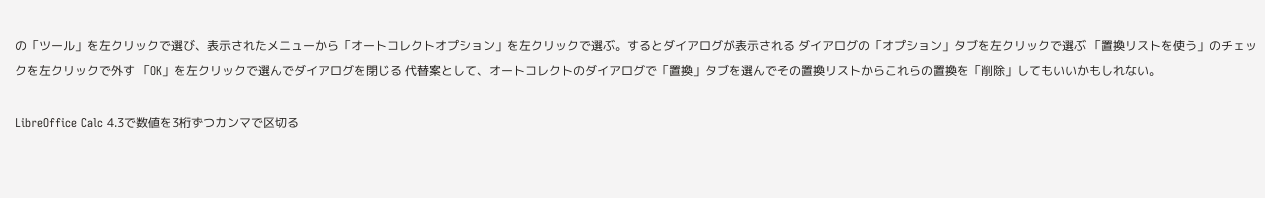の「ツール」を左クリックで選び、表示されたメニューから「オートコレクトオプション」を左クリックで選ぶ。するとダイアログが表示される ダイアログの「オプション」タブを左クリックで選ぶ 「置換リストを使う」のチェックを左クリックで外す 「OK」を左クリックで選んでダイアログを閉じる 代替案として、オートコレクトのダイアログで「置換」タブを選んでその置換リストからこれらの置換を「削除」してもいいかもしれない。

LibreOffice Calc 4.3で数値を3桁ずつカンマで区切る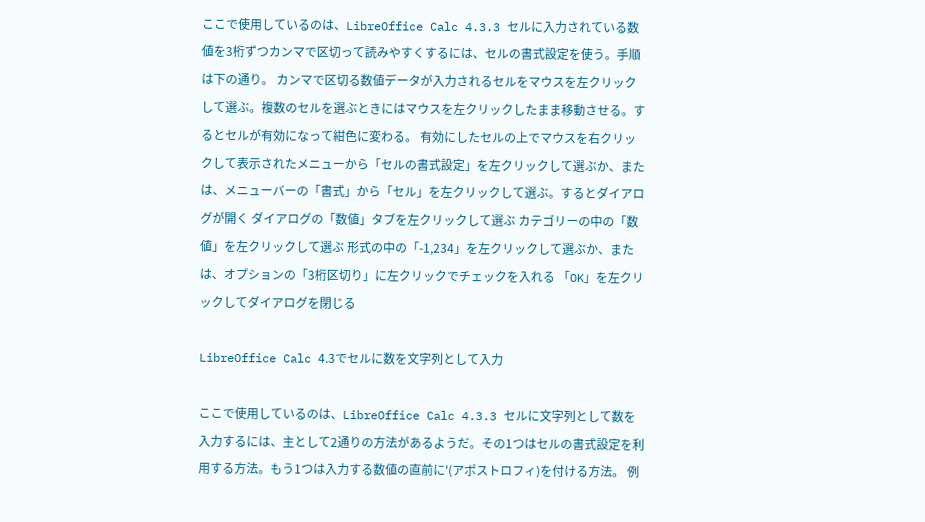ここで使用しているのは、LibreOffice Calc 4.3.3 セルに入力されている数値を3桁ずつカンマで区切って読みやすくするには、セルの書式設定を使う。手順は下の通り。 カンマで区切る数値データが入力されるセルをマウスを左クリックして選ぶ。複数のセルを選ぶときにはマウスを左クリックしたまま移動させる。するとセルが有効になって紺色に変わる。 有効にしたセルの上でマウスを右クリックして表示されたメニューから「セルの書式設定」を左クリックして選ぶか、または、メニューバーの「書式」から「セル」を左クリックして選ぶ。するとダイアログが開く ダイアログの「数値」タブを左クリックして選ぶ カテゴリーの中の「数値」を左クリックして選ぶ 形式の中の「-1,234」を左クリックして選ぶか、または、オプションの「3桁区切り」に左クリックでチェックを入れる 「OK」を左クリックしてダイアログを閉じる

LibreOffice Calc 4.3でセルに数を文字列として入力

ここで使用しているのは、LibreOffice Calc 4.3.3 セルに文字列として数を入力するには、主として2通りの方法があるようだ。その1つはセルの書式設定を利用する方法。もう1つは入力する数値の直前に'(アポストロフィ)を付ける方法。 例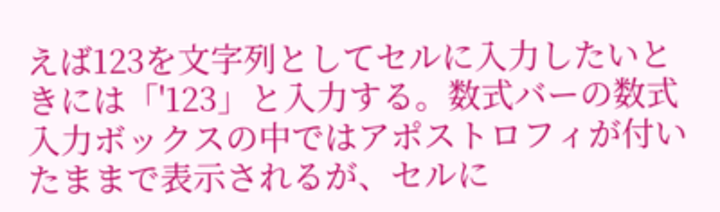えば123を文字列としてセルに入力したいときには「'123」と入力する。数式バーの数式入力ボックスの中ではアポストロフィが付いたままで表示されるが、セルに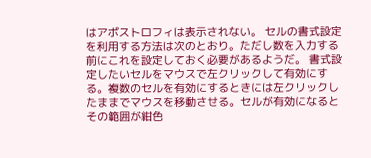はアポストロフィは表示されない。 セルの書式設定を利用する方法は次のとおり。ただし数を入力する前にこれを設定しておく必要があるようだ。 書式設定したいセルをマウスで左クリックして有効にする。複数のセルを有効にするときには左クリックしたままでマウスを移動させる。セルが有効になるとその範囲が紺色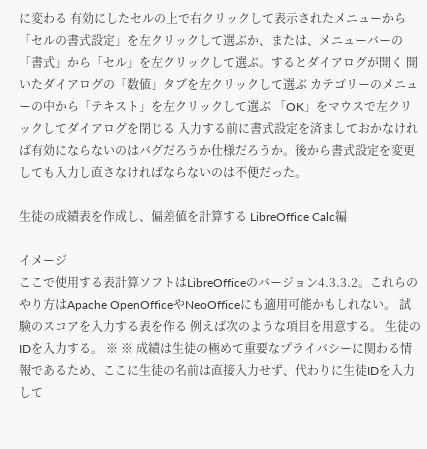に変わる 有効にしたセルの上で右クリックして表示されたメニューから「セルの書式設定」を左クリックして選ぶか、または、メニューバーの「書式」から「セル」を左クリックして選ぶ。するとダイアログが開く 開いたダイアログの「数値」タブを左クリックして選ぶ カテゴリーのメニューの中から「テキスト」を左クリックして選ぶ 「OK」をマウスで左クリックしてダイアログを閉じる 入力する前に書式設定を済ましておかなければ有効にならないのはバグだろうか仕様だろうか。後から書式設定を変更しても入力し直さなければならないのは不便だった。

生徒の成績表を作成し、偏差値を計算する LibreOffice Calc編

イメージ
ここで使用する表計算ソフトはLibreOfficeのバージョン4.3.3.2。これらのやり方はApache OpenOfficeやNeoOfficeにも適用可能かもしれない。 試験のスコアを入力する表を作る 例えば次のような項目を用意する。 生徒のIDを入力する。 ※ ※ 成績は生徒の極めて重要なプライバシーに関わる情報であるため、ここに生徒の名前は直接入力せず、代わりに生徒IDを入力して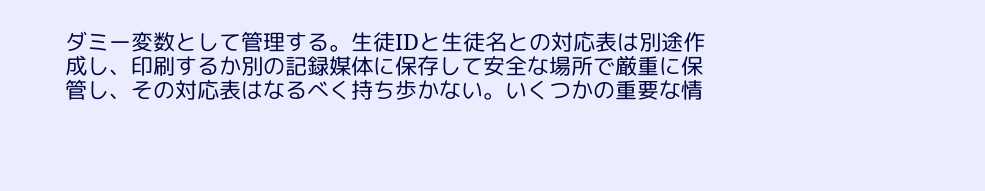ダミー変数として管理する。生徒IDと生徒名との対応表は別途作成し、印刷するか別の記録媒体に保存して安全な場所で厳重に保管し、その対応表はなるべく持ち歩かない。いくつかの重要な情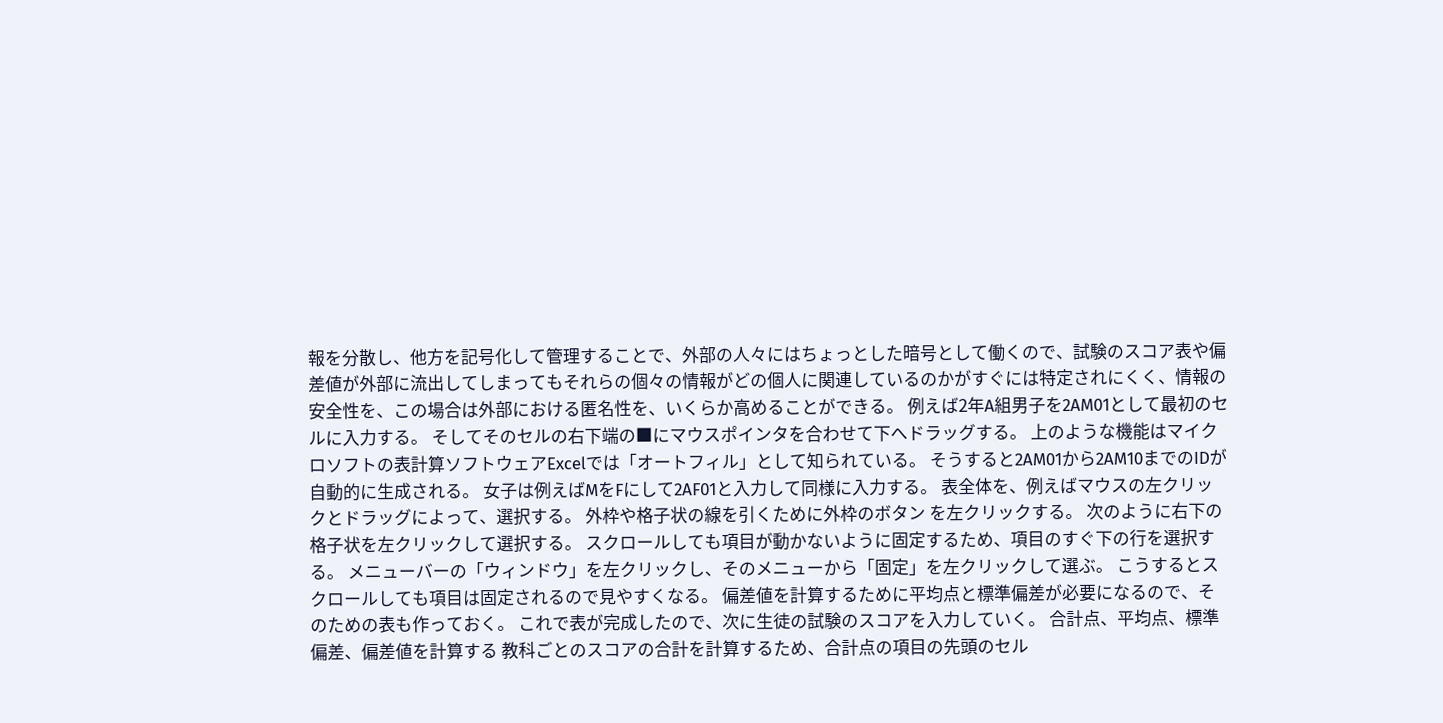報を分散し、他方を記号化して管理することで、外部の人々にはちょっとした暗号として働くので、試験のスコア表や偏差値が外部に流出してしまってもそれらの個々の情報がどの個人に関連しているのかがすぐには特定されにくく、情報の安全性を、この場合は外部における匿名性を、いくらか高めることができる。 例えば2年A組男子を2AM01として最初のセルに入力する。 そしてそのセルの右下端の■にマウスポインタを合わせて下へドラッグする。 上のような機能はマイクロソフトの表計算ソフトウェアExcelでは「オートフィル」として知られている。 そうすると2AM01から2AM10までのIDが自動的に生成される。 女子は例えばMをFにして2AF01と入力して同様に入力する。 表全体を、例えばマウスの左クリックとドラッグによって、選択する。 外枠や格子状の線を引くために外枠のボタン を左クリックする。 次のように右下の格子状を左クリックして選択する。 スクロールしても項目が動かないように固定するため、項目のすぐ下の行を選択する。 メニューバーの「ウィンドウ」を左クリックし、そのメニューから「固定」を左クリックして選ぶ。 こうするとスクロールしても項目は固定されるので見やすくなる。 偏差値を計算するために平均点と標準偏差が必要になるので、そのための表も作っておく。 これで表が完成したので、次に生徒の試験のスコアを入力していく。 合計点、平均点、標準偏差、偏差値を計算する 教科ごとのスコアの合計を計算するため、合計点の項目の先頭のセル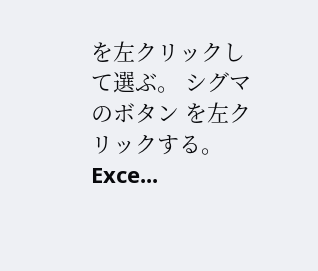を左クリックして選ぶ。 シグマのボタン を左クリックする。Exce...